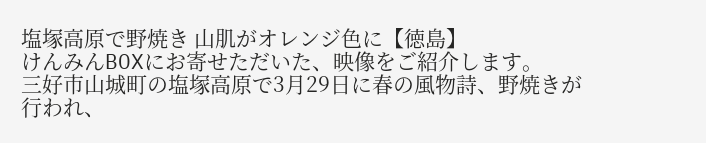塩塚高原で野焼き 山肌がオレンジ色に【徳島】
けんみんBOXにお寄せただいた、映像をご紹介します。
三好市山城町の塩塚高原で3月29日に春の風物詩、野焼きが行われ、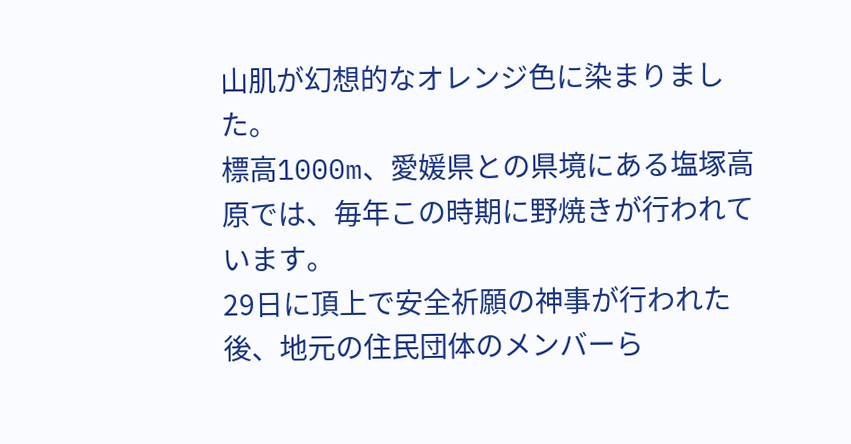山肌が幻想的なオレンジ色に染まりました。
標高1000m、愛媛県との県境にある塩塚高原では、毎年この時期に野焼きが行われています。
29日に頂上で安全祈願の神事が行われた後、地元の住民団体のメンバーら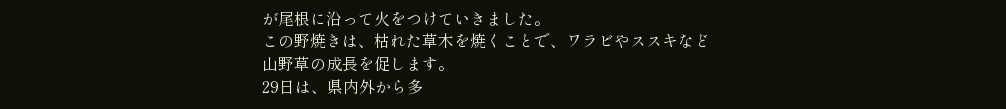が尾根に沿って火をつけていきました。
この野焼きは、枯れた草木を焼くことで、ワラビやススキなど山野草の成長を促します。
29日は、県内外から多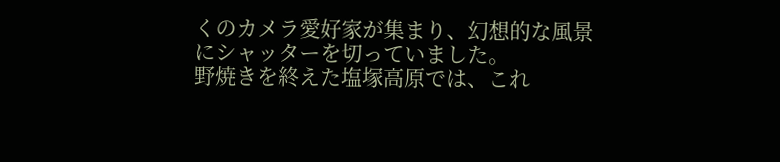くのカメラ愛好家が集まり、幻想的な風景にシャッターを切っていました。
野焼きを終えた塩塚高原では、これ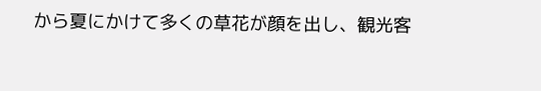から夏にかけて多くの草花が顔を出し、観光客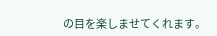の目を楽しませてくれます。